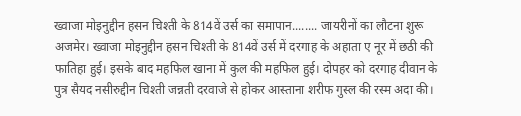ख्वाजा मोइनुद्दीन हसन चिश्ती के 814वें उर्स का समापान........ जायरीनों का लौटना शुरू
अजमेर। ख्वाजा मोइनुद्दीन हसन चिश्ती के 814वें उर्स में दरगाह के अहाता ए नूर में छठी की फातिहा हुई। इसके बाद महफिल खाना में कुल की महफिल हुई। दोपहर को दरगाह दीवान के पुत्र सैयद नसीरुद्दीन चिश्ती जन्नती दरवाजे से होकर आस्ताना शरीफ गुस्ल की रस्म अदा की।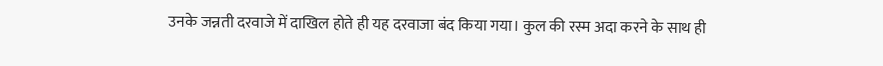उनके जन्नती दरवाजे में दाखिल होते ही यह दरवाजा बंद किया गया। कुल की रस्म अदा करने के साथ ही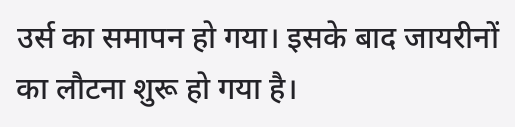उर्स का समापन हो गया। इसके बाद जायरीनों का लौटना शुरू हो गया है।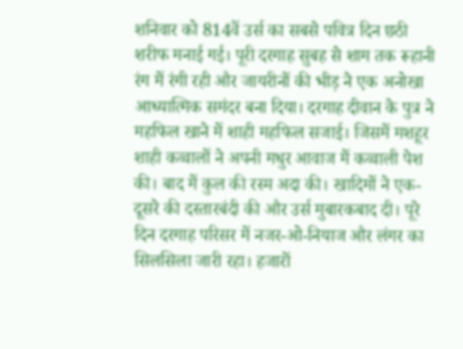शनिवार को 814वें उर्स का सबसे पवित्र दिन छठी शरीफ मनाई गई। पूरी दरगाह सुबह से शाम तक रूहानी रंग में रंगी रही और जायरीनों की भीड़ ने एक अनोखा आध्यात्मिक समंदर बना दिया। दरगाह दीवान के पुत्र ने महफिल खाने में शाही महफिल सजाई। जिसमें मशहूर शाही कव्वालों ने अपनी मधुर आवाज में कव्वाली पेश की। बाद में कुल की रस्म अदा की। खादिमों ने एक-दूसरे की दस्तारबंदी की और उर्स मुबारकबाद दी। पूरे दिन दरगाह परिसर में नजर-ओ-नियाज और लंगर का सिलसिला जारी रहा। हजारों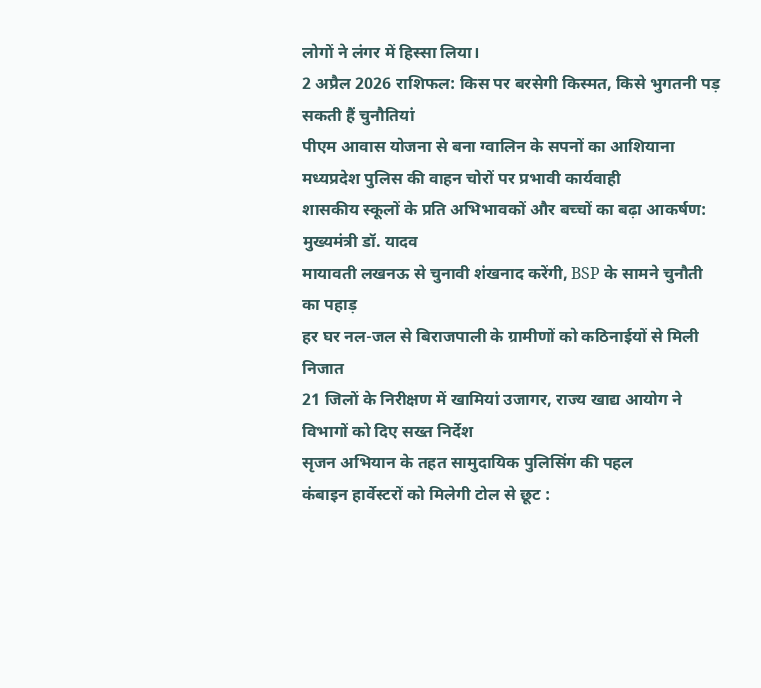लोगों ने लंगर में हिस्सा लिया।
2 अप्रैल 2026 राशिफल: किस पर बरसेगी किस्मत, किसे भुगतनी पड़ सकती हैं चुनौतियां
पीएम आवास योजना से बना ग्वालिन के सपनों का आशियाना
मध्यप्रदेश पुलिस की वाहन चोरों पर प्रभावी कार्यवाही
शासकीय स्कूलों के प्रति अभिभावकों और बच्चों का बढ़ा आकर्षण: मुख्यमंत्री डॉ. यादव
मायावती लखनऊ से चुनावी शंखनाद करेंगी, BSP के सामने चुनौती का पहाड़
हर घर नल-जल से बिराजपाली के ग्रामीणों को कठिनाईयों से मिली निजात
21 जिलों के निरीक्षण में खामियां उजागर, राज्य खाद्य आयोग ने विभागों को दिए सख्त निर्देश
सृजन अभियान के तहत सामुदायिक पुलिसिंग की पहल
कंबाइन हार्वेस्टरों को मिलेगी टोल से छूट :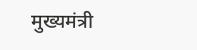मुख्यमंत्री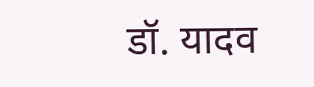डॉ. यादव